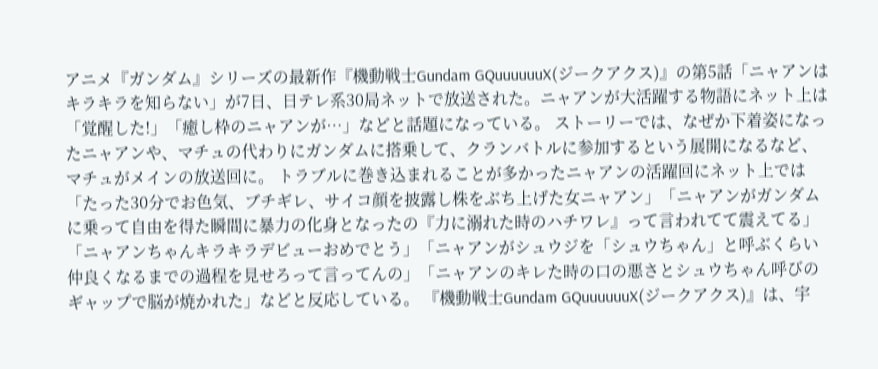アニメ『ガンダム』シリーズの最新作『機動戦士Gundam GQuuuuuuX(ジークアクス)』の第5話「ニャアンはキラキラを知らない」が7日、日テレ系30局ネットで放送された。ニャアンが大活躍する物語にネット上は「覚醒した!」「癒し枠のニャアンが…」などと話題になっている。 ストーリーでは、なぜか下着姿になったニャアンや、マチュの代わりにガンダムに搭乗して、クランバトルに参加するという展開になるなど、マチュがメインの放送回に。 トラブルに巻き込まれることが多かったニャアンの活躍回にネット上では「たった30分でお色気、ブチギレ、サイコ顔を披露し株をぶち上げた女ニャアン」「ニャアンがガンダムに乗って自由を得た瞬間に暴力の化身となったの『力に溺れた時のハチワレ』って言われてて震えてる」「ニャアンちゃんキラキラデビューおめでとう」「ニャアンがシュウジを「シュウちゃん」と呼ぶくらい仲良くなるまでの過程を見せろって言ってんの」「ニャアンのキレた時の口の悪さとシュウちゃん呼びのギャップで脳が焼かれた」などと反応している。 『機動戦士Gundam GQuuuuuuX(ジークアクス)』は、宇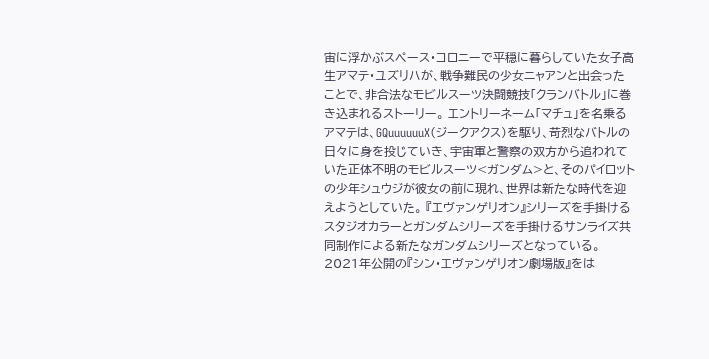宙に浮かぶスペース・コロニーで平穏に暮らしていた女子高生アマテ・ユズリハが、戦争難民の少女ニャアンと出会ったことで、非合法なモビルスーツ決闘競技「クランバトル」に巻き込まれるストーリー。 エントリーネーム「マチュ」を名乗るアマテは、GQuuuuuuX(ジークアクス)を駆り、苛烈なバトルの日々に身を投じていき、宇宙軍と警察の双方から追われていた正体不明のモビルスーツ<ガンダム>と、そのパイロットの少年シュウジが彼女の前に現れ、世界は新たな時代を迎えようとしていた。 『エヴァンゲリオン』シリーズを手掛けるスタジオカラーとガンダムシリーズを手掛けるサンライズ共同制作による新たなガンダムシリーズとなっている。 2021年公開の『シン・エヴァンゲリオン劇場版』をは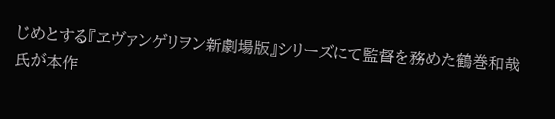じめとする『ヱヴァンゲリヲン新劇場版』シリーズにて監督を務めた鶴巻和哉氏が本作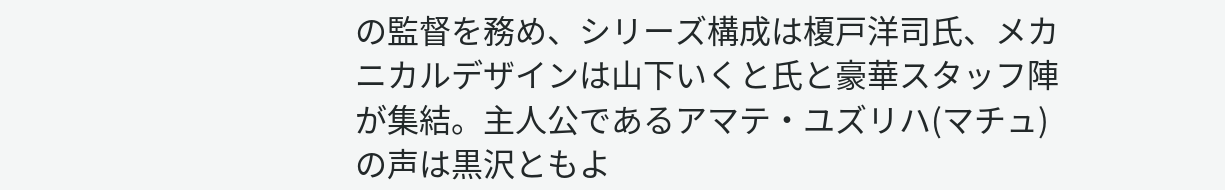の監督を務め、シリーズ構成は榎戸洋司氏、メカニカルデザインは山下いくと氏と豪華スタッフ陣が集結。主人公であるアマテ・ユズリハ(マチュ)の声は黒沢ともよ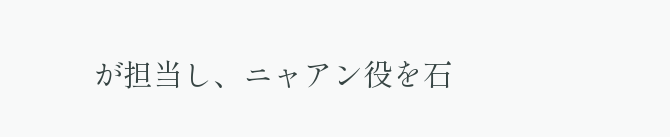が担当し、ニャアン役を石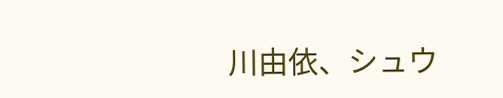川由依、シュウ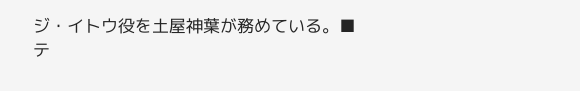ジ・イトウ役を土屋神葉が務めている。■テ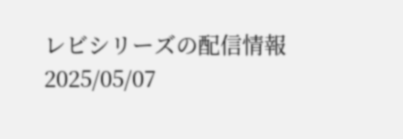レビシリーズの配信情報
2025/05/07